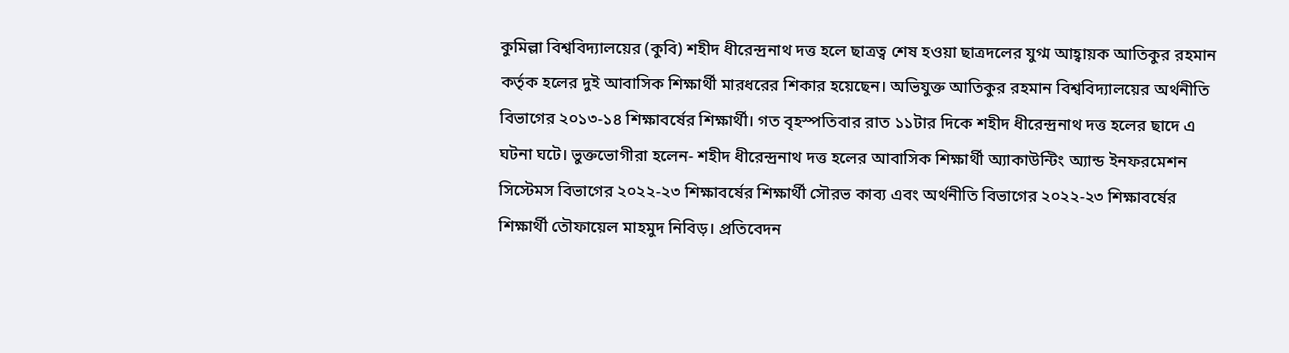কুমিল্লা বিশ্ববিদ্যালয়ের (কুবি) শহীদ ধীরেন্দ্রনাথ দত্ত হলে ছাত্রত্ব শেষ হওয়া ছাত্রদলের যুগ্ম আহ্বায়ক আতিকুর রহমান কর্তৃক হলের দুই আবাসিক শিক্ষার্থী মারধরের শিকার হয়েছেন। অভিযুক্ত আতিকুর রহমান বিশ্ববিদ্যালয়ের অর্থনীতি বিভাগের ২০১৩-১৪ শিক্ষাবর্ষের শিক্ষার্থী। গত বৃহস্পতিবার রাত ১১টার দিকে শহীদ ধীরেন্দ্রনাথ দত্ত হলের ছাদে এ ঘটনা ঘটে। ভুক্তভোগীরা হলেন- শহীদ ধীরেন্দ্রনাথ দত্ত হলের আবাসিক শিক্ষার্থী অ্যাকাউন্টিং অ্যান্ড ইনফরমেশন সিস্টেমস বিভাগের ২০২২-২৩ শিক্ষাবর্ষের শিক্ষার্থী সৌরভ কাব্য এবং অর্থনীতি বিভাগের ২০২২-২৩ শিক্ষাবর্ষের শিক্ষার্থী তৌফায়েল মাহমুদ নিবিড়। প্রতিবেদন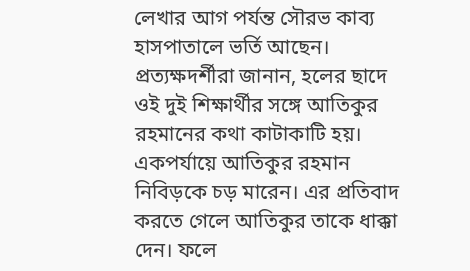লেখার আগ পর্যন্ত সৌরভ কাব্য হাসপাতালে ভর্তি আছেন। প্রত্যক্ষদর্শীরা জানান, হলের ছাদে ওই দুই শিক্ষার্থীর সঙ্গে আতিকুর রহমানের কথা কাটাকাটি হয়। একপর্যায়ে আতিকুর রহমান নিবিড়কে চড় মারেন। এর প্রতিবাদ করতে গেলে আতিকুর তাকে ধাক্কা দেন। ফলে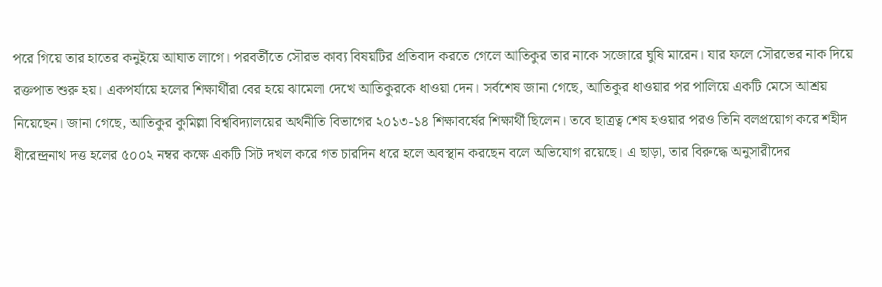পরে গিয়ে তার হাতের কনুইয়ে আঘাত লাগে। পরবর্তীতে সৌরভ কাব্য বিষয়টির প্রতিবাদ করতে গেলে আতিকুর তার নাকে সজোরে ঘুষি মারেন। যার ফলে সৌরভের নাক দিয়ে রক্তপাত শুরু হয়। একপর্যায়ে হলের শিক্ষার্থীরা বের হয়ে ঝামেলা দেখে আতিকুরকে ধাওয়া দেন। সর্বশেষ জানা গেছে, আতিকুর ধাওয়ার পর পালিয়ে একটি মেসে আশ্রয় নিয়েছেন। জানা গেছে, আতিকুর কুমিল্লা বিশ্ববিদ্যালয়ের অর্থনীতি বিভাগের ২০১৩-১৪ শিক্ষাবর্ষের শিক্ষার্থী ছিলেন। তবে ছাত্রত্ব শেষ হওয়ার পরও তিনি বলপ্রয়োগ করে শহীদ ধীরেন্দ্রনাথ দত্ত হলের ৫০০২ নম্বর কক্ষে একটি সিট দখল করে গত চারদিন ধরে হলে অবস্থান করছেন বলে অভিযোগ রয়েছে। এ ছাড়া, তার বিরুদ্ধে অনুসারীদের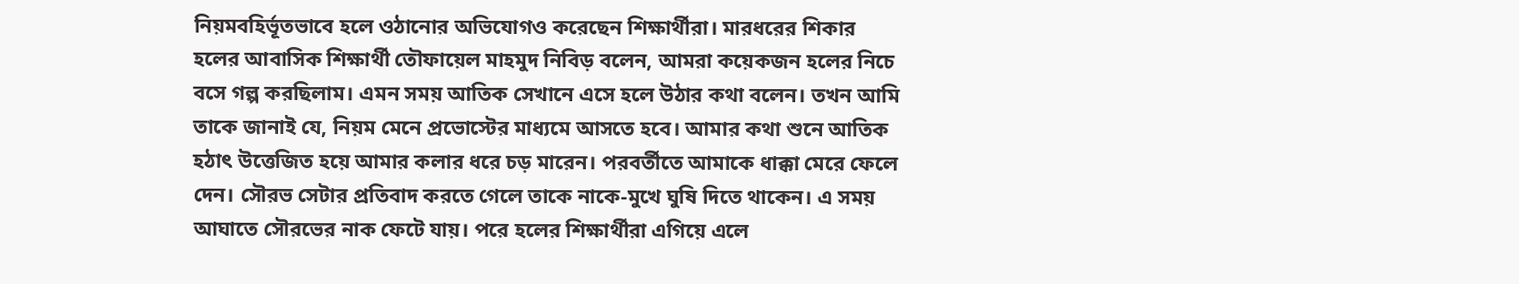নিয়মবহির্ভূতভাবে হলে ওঠানোর অভিযোগও করেছেন শিক্ষার্থীরা। মারধরের শিকার হলের আবাসিক শিক্ষার্থী তৌফায়েল মাহমুদ নিবিড় বলেন, আমরা কয়েকজন হলের নিচে বসে গল্প করছিলাম। এমন সময় আতিক সেখানে এসে হলে উঠার কথা বলেন। তখন আমি তাকে জানাই যে, নিয়ম মেনে প্রভোস্টের মাধ্যমে আসতে হবে। আমার কথা শুনে আতিক হঠাৎ উত্তেজিত হয়ে আমার কলার ধরে চড় মারেন। পরবর্তীতে আমাকে ধাক্কা মেরে ফেলে দেন। সৌরভ সেটার প্রতিবাদ করতে গেলে তাকে নাকে-মুখে ঘুষি দিতে থাকেন। এ সময় আঘাতে সৌরভের নাক ফেটে যায়। পরে হলের শিক্ষার্থীরা এগিয়ে এলে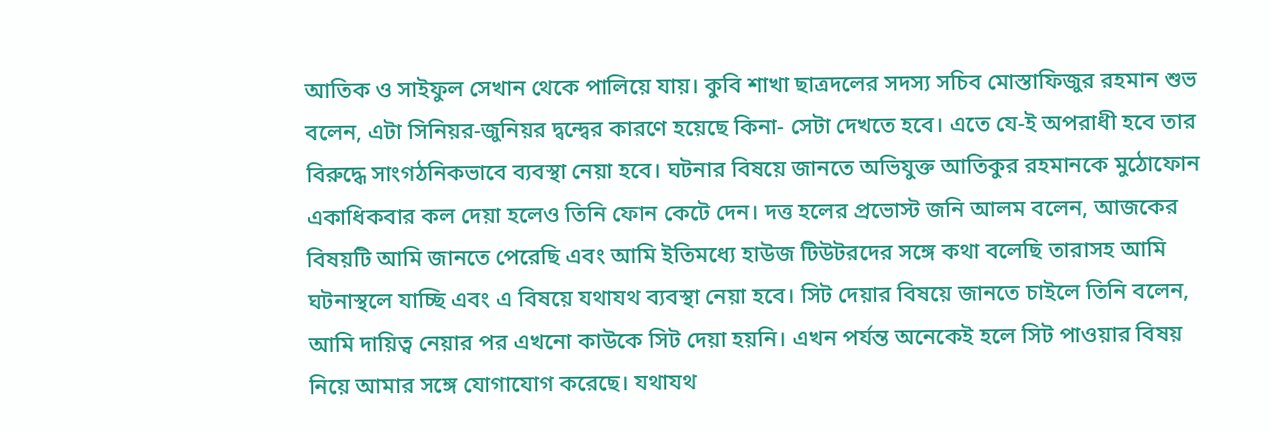আতিক ও সাইফুল সেখান থেকে পালিয়ে যায়। কুবি শাখা ছাত্রদলের সদস্য সচিব মোস্তাফিজুর রহমান শুভ বলেন, এটা সিনিয়র-জুনিয়র দ্বন্দ্বের কারণে হয়েছে কিনা- সেটা দেখতে হবে। এতে যে-ই অপরাধী হবে তার বিরুদ্ধে সাংগঠনিকভাবে ব্যবস্থা নেয়া হবে। ঘটনার বিষয়ে জানতে অভিযুক্ত আতিকুর রহমানকে মুঠোফোন একাধিকবার কল দেয়া হলেও তিনি ফোন কেটে দেন। দত্ত হলের প্রভোস্ট জনি আলম বলেন, আজকের বিষয়টি আমি জানতে পেরেছি এবং আমি ইতিমধ্যে হাউজ টিউটরদের সঙ্গে কথা বলেছি তারাসহ আমি ঘটনাস্থলে যাচ্ছি এবং এ বিষয়ে যথাযথ ব্যবস্থা নেয়া হবে। সিট দেয়ার বিষয়ে জানতে চাইলে তিনি বলেন, আমি দায়িত্ব নেয়ার পর এখনো কাউকে সিট দেয়া হয়নি। এখন পর্যন্ত অনেকেই হলে সিট পাওয়ার বিষয় নিয়ে আমার সঙ্গে যোগাযোগ করেছে। যথাযথ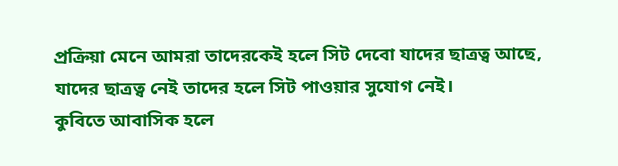প্রক্রিয়া মেনে আমরা তাদেরকেই হলে সিট দেবো যাদের ছাত্রত্ব আছে, যাদের ছাত্রত্ব নেই তাদের হলে সিট পাওয়ার সুযোগ নেই।
কুবিতে আবাসিক হলে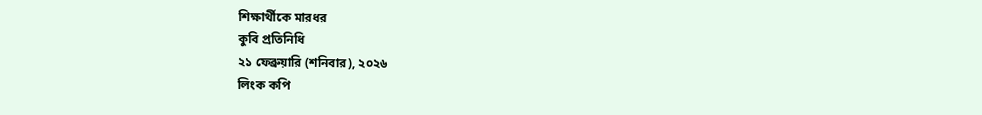শিক্ষার্থীকে মারধর
কুবি প্রতিনিধি
২১ ফেব্রুয়ারি (শনিবার), ২০২৬
লিংক কপি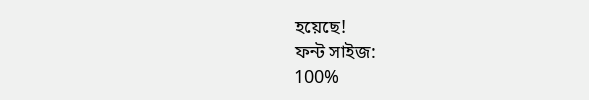হয়েছে!
ফন্ট সাইজ:
100%